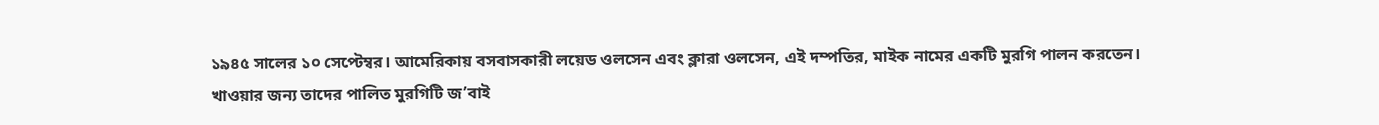১৯৪৫ সালের ১০ সেপ্টেম্বর। আমেরিকায় বসবাসকারী লয়েড ওলসেন এবং ক্লারা ওলসেন, এই দম্পতির, মাইক নামের একটি মুরগি পালন করতেন।
খাওয়ার জন্য তাদের পালিত মুরগিটি জ’বাই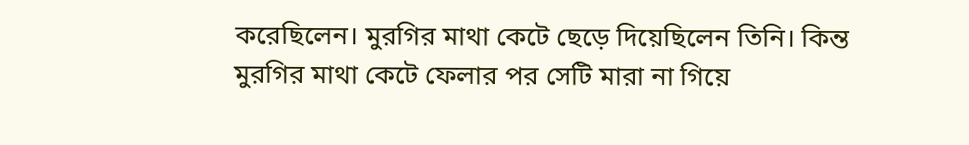করেছিলেন। মুরগির মাথা কেটে ছেড়ে দিয়েছিলেন তিনি। কিন্ত মুরগির মাথা কেটে ফেলার পর সেটি মারা না গিয়ে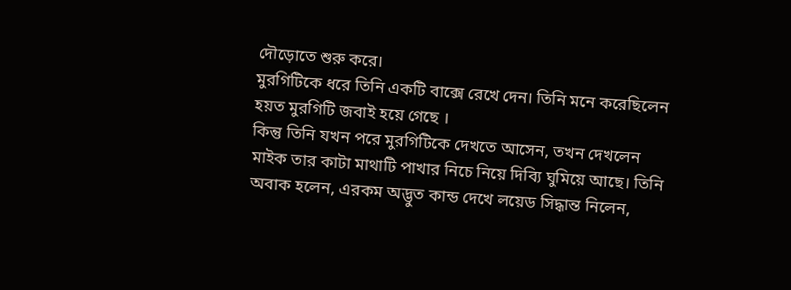দৌড়োতে শুরু করে।
মুরগিটিকে ধরে তিনি একটি বাক্সে রেখে দেন। তিনি মনে করেছিলেন হয়ত মুরগিটি জবাই হয়ে গেছে ।
কিন্তু তিনি যখন পরে মুরগিটিকে দেখতে আসেন, তখন দেখলেন মাইক তার কাটা মাথাটি পাখার নিচে নিয়ে দিব্যি ঘুমিয়ে আছে। তিনি অবাক হলেন, এরকম অদ্ভুত কান্ড দেখে লয়েড সিদ্ধান্ত নিলেন,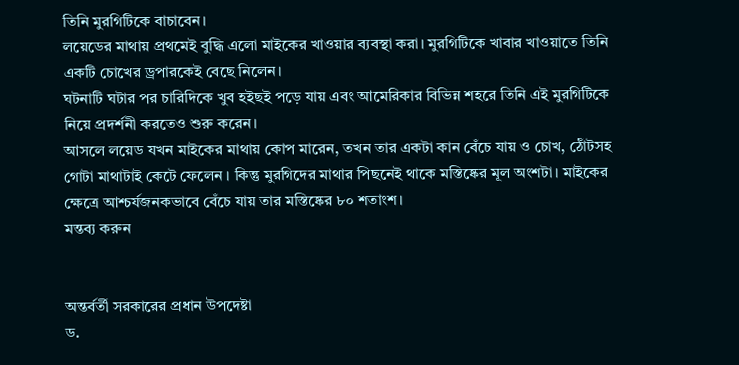তিনি মুরগিটিকে বাচাবেন।
লয়েডের মাথায় প্রথমেই বুদ্ধি এলো মাইকের খাওয়ার ব্যবস্থা করা। মুরগিটিকে খাবার খাওয়াতে তিনি একটি চোখের ড্রপারকেই বেছে নিলেন।
ঘটনাটি ঘটার পর চারিদিকে খুব হইছই পড়ে যায় এবং আমেরিকার বিভিন্ন শহরে তিনি এই মুরগিটিকে নিয়ে প্রদর্শনী করতেও শুরু করেন।
আসলে লয়েড যখন মাইকের মাথায় কোপ মারেন, তখন তার একটা কান বেঁচে যায় ও চোখ, ঠোঁটসহ গোটা মাথাটাই কেটে ফেলেন । কিন্তু মুরগিদের মাথার পিছনেই থাকে মস্তিষ্কের মূল অংশটা। মাইকের ক্ষেত্রে আশ্চর্যজনকভাবে বেঁচে যায় তার মস্তিষ্কের ৮০ শতাংশ।
মন্তব্য করুন


অন্তর্বর্তী সরকারের প্রধান উপদেষ্টা
ড.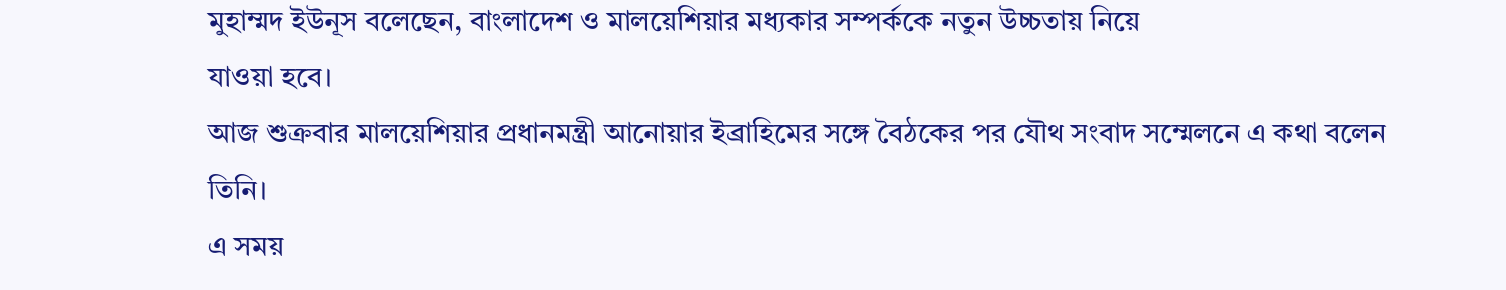মুহাম্মদ ইউনূস বলেছেন, বাংলাদেশ ও মালয়েশিয়ার মধ্যকার সম্পর্ককে নতুন উচ্চতায় নিয়ে
যাওয়া হবে।
আজ শুক্রবার মালয়েশিয়ার প্রধানমন্ত্রী আনোয়ার ইব্রাহিমের সঙ্গে বৈঠকের পর যৌথ সংবাদ সম্মেলনে এ কথা বলেন তিনি।
এ সময়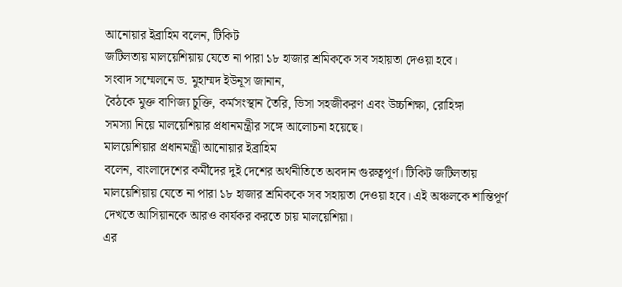আনোয়ার ইব্রাহিম বলেন, টিকিট
জটিলতায় মালয়েশিয়ায় যেতে না পারা ১৮ হাজার শ্রমিককে সব সহায়তা দেওয়া হবে।
সংবাদ সম্মেলনে ড. মুহাম্মদ ইউনূস জানান,
বৈঠকে মুক্ত বাণিজ্য চুক্তি, কর্মসংস্থান তৈরি, ভিসা সহজীকরণ এবং উচ্চশিক্ষা, রোহিঙ্গা
সমস্যা নিয়ে মালয়েশিয়ার প্রধানমন্ত্রীর সঙ্গে আলোচনা হয়েছে।
মালয়েশিয়ার প্রধানমন্ত্রী আনোয়ার ইব্রাহিম
বলেন, বাংলাদেশের কর্মীদের দুই দেশের অর্থনীতিতে অবদান গুরুত্বপূর্ণ। টিকিট জটিলতায়
মালয়েশিয়ায় যেতে না পারা ১৮ হাজার শ্রমিককে সব সহায়তা দেওয়া হবে। এই অঞ্চলকে শান্তিপূর্ণ
দেখতে আসিয়ানকে আরও কার্যকর করতে চায় মালয়েশিয়া।
এর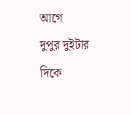আগে
দুপুর দুইটার দিকে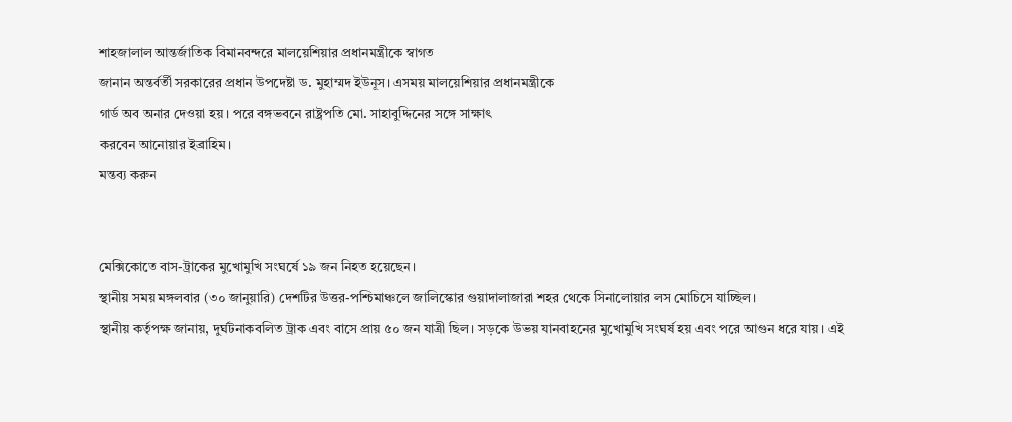শাহজালাল আন্তর্জাতিক বিমানবন্দরে মালয়েশিয়ার প্রধানমন্ত্রীকে স্বাগত
জানান অন্তর্বর্তী সরকারের প্রধান উপদেষ্টা ড. মুহাম্মদ ইউনূস। এসময় মালয়েশিয়ার প্রধানমন্ত্রীকে
গার্ড অব অনার দেওয়া হয়। পরে বঙ্গভবনে রাষ্ট্রপতি মো. সাহাবুদ্দিনের সঙ্গে সাক্ষাৎ
করবেন আনোয়ার ইব্রাহিম।
মন্তব্য করুন


মেক্সিকোতে বাস-ট্রাকের মুখোমুখি সংঘর্ষে ১৯ জন নিহত হয়েছেন।
স্থানীয় সময় মঙ্গলবার (৩০ জানুয়ারি) দেশটির উত্তর-পশ্চিমাঞ্চলে জালিস্কোর গুয়াদালাজারা শহর থেকে সিনালোয়ার লস মোচিসে যাচ্ছিল।
স্থানীয় কর্তৃপক্ষ জানায়, দুর্ঘটনাকবলিত ট্রাক এবং বাসে প্রায় ৫০ জন যাত্রী ছিল। সড়কে উভয় যানবাহনের মুখোমুখি সংঘর্ষ হয় এবং পরে আগুন ধরে যায়। এই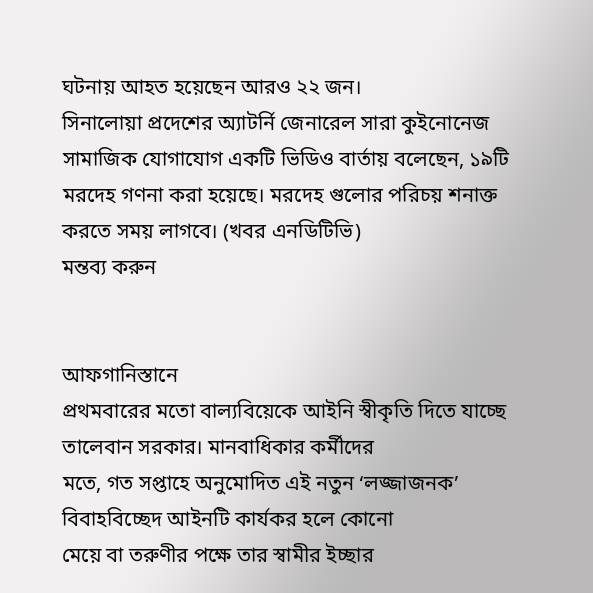ঘটনায় আহত হয়েছেন আরও ২২ জন।
সিনালোয়া প্রদেশের অ্যাটর্নি জেনারেল সারা কুইনোনেজ সামাজিক যোগাযোগ একটি ভিডিও বার্তায় বলেছেন, ১৯টি মরদেহ গণনা করা হয়েছে। মরদেহ গুলোর পরিচয় শনাক্ত করতে সময় লাগবে। (খবর এনডিটিভি)
মন্তব্য করুন


আফগানিস্তানে
প্রথমবারের মতো বাল্যবিয়েকে আইনি স্বীকৃতি দিতে যাচ্ছে তালেবান সরকার। মানবাধিকার কর্মীদের
মতে, গত সপ্তাহে অনুমোদিত এই নতুন ‘লজ্জাজনক’ বিবাহবিচ্ছেদ আইনটি কার্যকর হলে কোনো
মেয়ে বা তরুণীর পক্ষে তার স্বামীর ইচ্ছার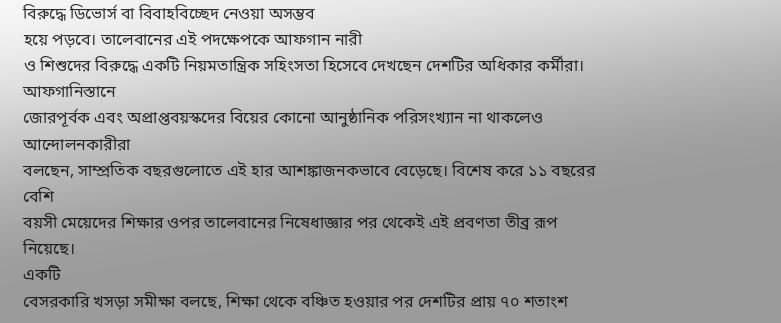বিরুদ্ধে ডিভোর্স বা বিবাহবিচ্ছেদ নেওয়া অসম্ভব
হয়ে পড়বে। তালেবানের এই পদক্ষেপকে আফগান নারী
ও শিশুদের বিরুদ্ধে একটি নিয়মতান্ত্রিক সহিংসতা হিসেবে দেখছেন দেশটির অধিকার কর্মীরা।
আফগানিস্তানে
জোরপূর্বক এবং অপ্রাপ্তবয়স্কদের বিয়ের কোনো আনুষ্ঠানিক পরিসংখ্যান না থাকলেও আন্দোলনকারীরা
বলছেন, সাম্প্রতিক বছরগুলোতে এই হার আশঙ্কাজনকভাবে বেড়েছে। বিশেষ করে ১১ বছরের বেশি
বয়সী মেয়েদের শিক্ষার ওপর তালেবানের নিষেধাজ্ঞার পর থেকেই এই প্রবণতা তীব্র রূপ নিয়েছে।
একটি
বেসরকারি খসড়া সমীক্ষা বলছে, শিক্ষা থেকে বঞ্চিত হওয়ার পর দেশটির প্রায় ৭০ শতাংশ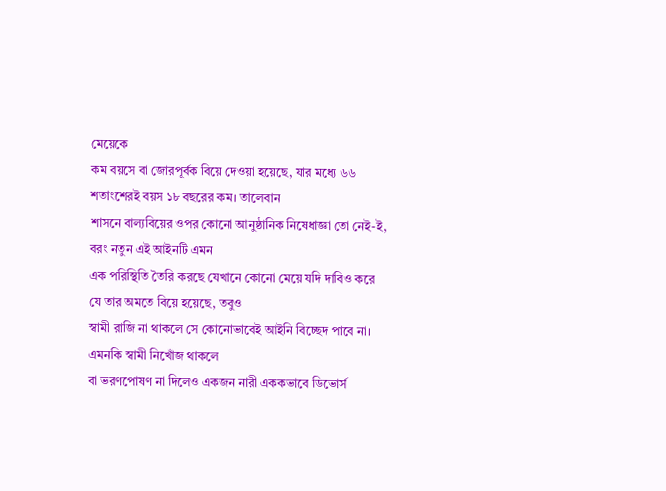মেয়েকে
কম বয়সে বা জোরপূর্বক বিয়ে দেওয়া হয়েছে, যার মধ্যে ৬৬ শতাংশেরই বয়স ১৮ বছরের কম। তালেবান
শাসনে বাল্যবিয়ের ওপর কোনো আনুষ্ঠানিক নিষেধাজ্ঞা তো নেই-ই, বরং নতুন এই আইনটি এমন
এক পরিস্থিতি তৈরি করছে যেখানে কোনো মেয়ে যদি দাবিও করে যে তার অমতে বিয়ে হয়েছে, তবুও
স্বামী রাজি না থাকলে সে কোনোভাবেই আইনি বিচ্ছেদ পাবে না। এমনকি স্বামী নিখোঁজ থাকলে
বা ভরণপোষণ না দিলেও একজন নারী এককভাবে ডিভোর্স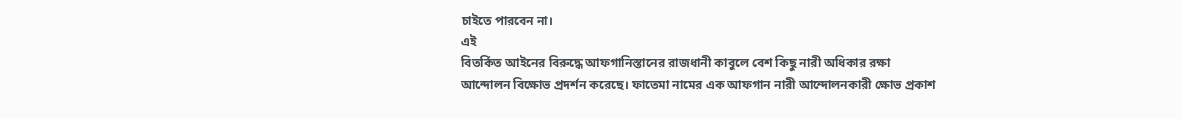চাইতে পারবেন না।
এই
বিতর্কিত আইনের বিরুদ্ধে আফগানিস্তানের রাজধানী কাবুলে বেশ কিছু নারী অধিকার রক্ষা
আন্দোলন বিক্ষোভ প্রদর্শন করেছে। ফাতেমা নামের এক আফগান নারী আন্দোলনকারী ক্ষোভ প্রকাশ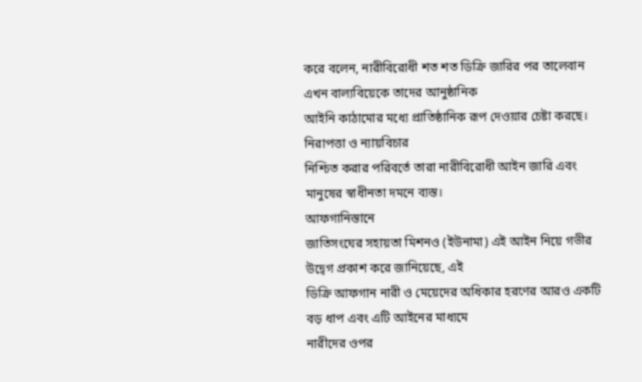করে বলেন, নারীবিরোধী শত শত ডিক্রি জারির পর তালেবান এখন বাল্যবিয়েকে তাদের আনুষ্ঠানিক
আইনি কাঠামোর মধ্যে প্রাতিষ্ঠানিক রূপ দেওয়ার চেষ্টা করছে। নিরাপত্তা ও ন্যায়বিচার
নিশ্চিত করার পরিবর্তে তারা নারীবিরোধী আইন জারি এবং মানুষের স্বাধীনতা দমনে ব্যস্ত।
আফগানিস্তানে
জাতিসংঘের সহায়তা মিশনও (ইউনামা) এই আইন নিয়ে গভীর উদ্বেগ প্রকাশ করে জানিয়েছে, এই
ডিক্রি আফগান নারী ও মেয়েদের অধিকার হরণের আরও একটি বড় ধাপ এবং এটি আইনের মাধ্যমে
নারীদের ওপর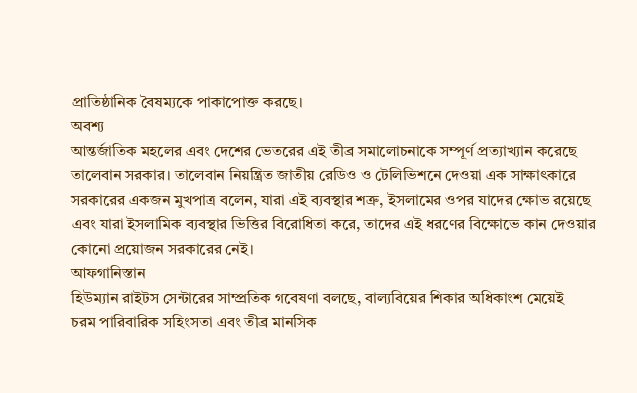প্রাতিষ্ঠানিক বৈষম্যকে পাকাপোক্ত করছে।
অবশ্য
আন্তর্জাতিক মহলের এবং দেশের ভেতরের এই তীব্র সমালোচনাকে সম্পূর্ণ প্রত্যাখ্যান করেছে
তালেবান সরকার। তালেবান নিয়ন্ত্রিত জাতীয় রেডিও ও টেলিভিশনে দেওয়া এক সাক্ষাৎকারে
সরকারের একজন মুখপাত্র বলেন, যারা এই ব্যবস্থার শত্রু, ইসলামের ওপর যাদের ক্ষোভ রয়েছে
এবং যারা ইসলামিক ব্যবস্থার ভিত্তির বিরোধিতা করে, তাদের এই ধরণের বিক্ষোভে কান দেওয়ার
কোনো প্রয়োজন সরকারের নেই।
আফগানিস্তান
হিউম্যান রাইটস সেন্টারের সাম্প্রতিক গবেষণা বলছে, বাল্যবিয়ের শিকার অধিকাংশ মেয়েই
চরম পারিবারিক সহিংসতা এবং তীব্র মানসিক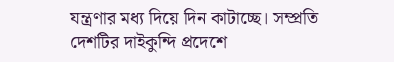যন্ত্রণার মধ্য দিয়ে দিন কাটাচ্ছে। সম্প্রতি
দেশটির দাইকুন্দি প্রদেশে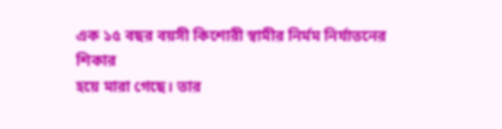এক ১৫ বছর বয়সী কিশোরী স্বামীর নির্মম নির্যাতনের শিকার
হয়ে মারা গেছে। তার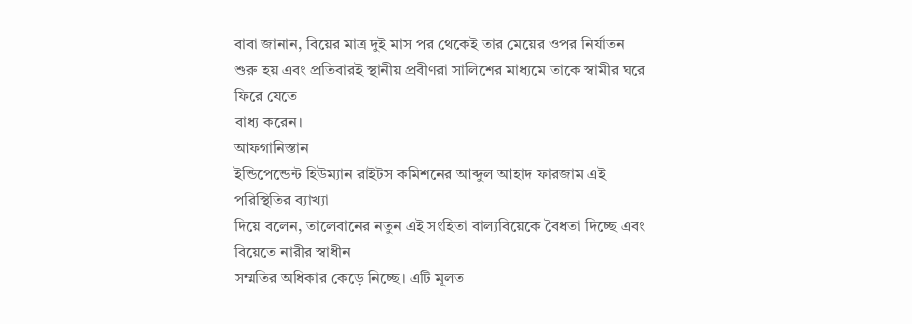বাবা জানান, বিয়ের মাত্র দুই মাস পর থেকেই তার মেয়ের ওপর নির্যাতন
শুরু হয় এবং প্রতিবারই স্থানীয় প্রবীণরা সালিশের মাধ্যমে তাকে স্বামীর ঘরে ফিরে যেতে
বাধ্য করেন।
আফগানিস্তান
ইন্ডিপেন্ডেন্ট হিউম্যান রাইটস কমিশনের আব্দুল আহাদ ফারজাম এই পরিস্থিতির ব্যাখ্যা
দিয়ে বলেন, তালেবানের নতুন এই সংহিতা বাল্যবিয়েকে বৈধতা দিচ্ছে এবং বিয়েতে নারীর স্বাধীন
সম্মতির অধিকার কেড়ে নিচ্ছে। এটি মূলত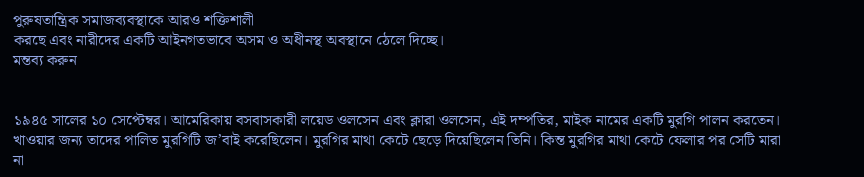পুরুষতান্ত্রিক সমাজব্যবস্থাকে আরও শক্তিশালী
করছে এবং নারীদের একটি আইনগতভাবে অসম ও অধীনস্থ অবস্থানে ঠেলে দিচ্ছে।
মন্তব্য করুন


১৯৪৫ সালের ১০ সেপ্টেম্বর। আমেরিকায় বসবাসকারী লয়েড ওলসেন এবং ক্লারা ওলসেন, এই দম্পতির, মাইক নামের একটি মুরগি পালন করতেন।
খাওয়ার জন্য তাদের পালিত মুরগিটি জ’বাই করেছিলেন। মুরগির মাথা কেটে ছেড়ে দিয়েছিলেন তিনি। কিন্ত মুরগির মাথা কেটে ফেলার পর সেটি মারা না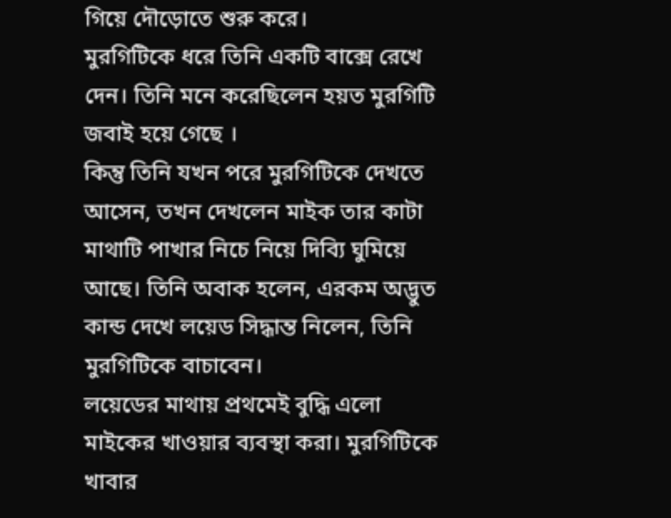গিয়ে দৌড়োতে শুরু করে।
মুরগিটিকে ধরে তিনি একটি বাক্সে রেখে দেন। তিনি মনে করেছিলেন হয়ত মুরগিটি জবাই হয়ে গেছে ।
কিন্তু তিনি যখন পরে মুরগিটিকে দেখতে আসেন, তখন দেখলেন মাইক তার কাটা মাথাটি পাখার নিচে নিয়ে দিব্যি ঘুমিয়ে আছে। তিনি অবাক হলেন, এরকম অদ্ভুত কান্ড দেখে লয়েড সিদ্ধান্ত নিলেন, তিনি মুরগিটিকে বাচাবেন।
লয়েডের মাথায় প্রথমেই বুদ্ধি এলো মাইকের খাওয়ার ব্যবস্থা করা। মুরগিটিকে খাবার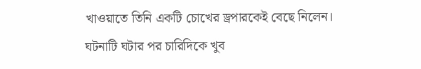খাওয়াতে তিনি একটি চোখের ড্রপারকেই বেছে নিলেন।
ঘটনাটি ঘটার পর চারিদিকে খুব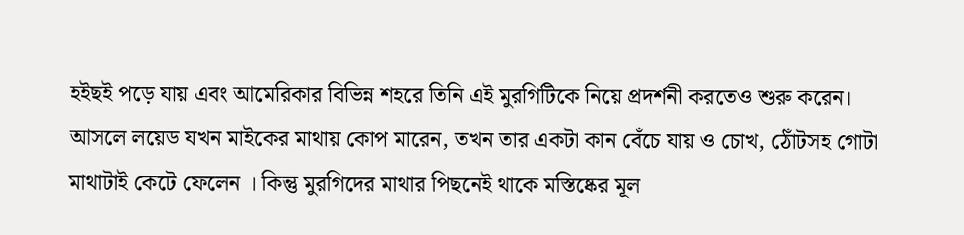হইছই পড়ে যায় এবং আমেরিকার বিভিন্ন শহরে তিনি এই মুরগিটিকে নিয়ে প্রদর্শনী করতেও শুরু করেন।
আসলে লয়েড যখন মাইকের মাথায় কোপ মারেন, তখন তার একটা কান বেঁচে যায় ও চোখ, ঠোঁটসহ গোটা মাথাটাই কেটে ফেলেন । কিন্তু মুরগিদের মাথার পিছনেই থাকে মস্তিষ্কের মূল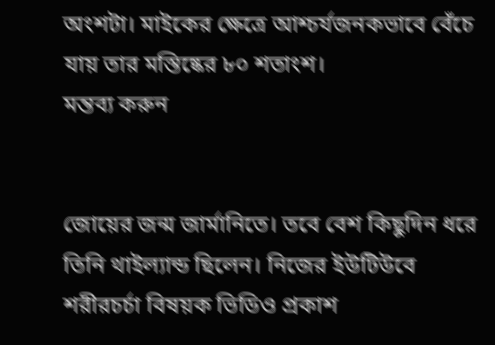অংশটা। মাইকের ক্ষেত্রে আশ্চর্যজনকভাবে বেঁচে যায় তার মস্তিষ্কের ৮০ শতাংশ।
মন্তব্য করুন


জোয়ের জন্ম জার্মানিতে। তবে বেশ কিছুদিন ধরে তিনি থাইল্যান্ড ছিলেন। নিজের ইউটিউবে শরীরচর্চা বিষয়ক ভিডিও প্রকাশ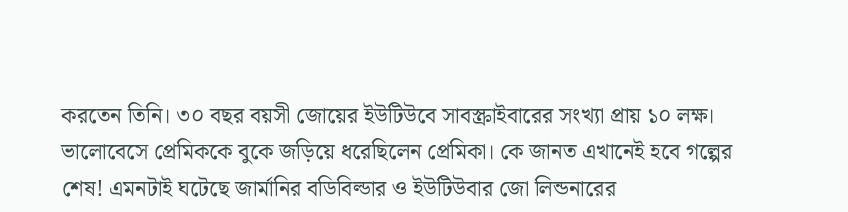করতেন তিনি। ৩০ বছর বয়সী জোয়ের ইউটিউবে সাবস্ক্রাইবারের সংখ্যা প্রায় ১০ লক্ষ।
ভালোবেসে প্রেমিককে বুকে জড়িয়ে ধরেছিলেন প্রেমিকা। কে জানত এখানেই হবে গল্পের শেষ! এমনটাই ঘটেছে জার্মানির বডিবিল্ডার ও ইউটিউবার জো লিন্ডনারের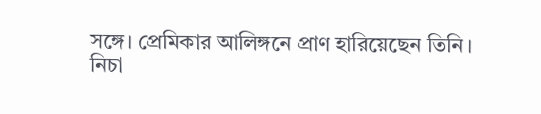সঙ্গে। প্রেমিকার আলিঙ্গনে প্রাণ হারিয়েছেন তিনি।
নিচা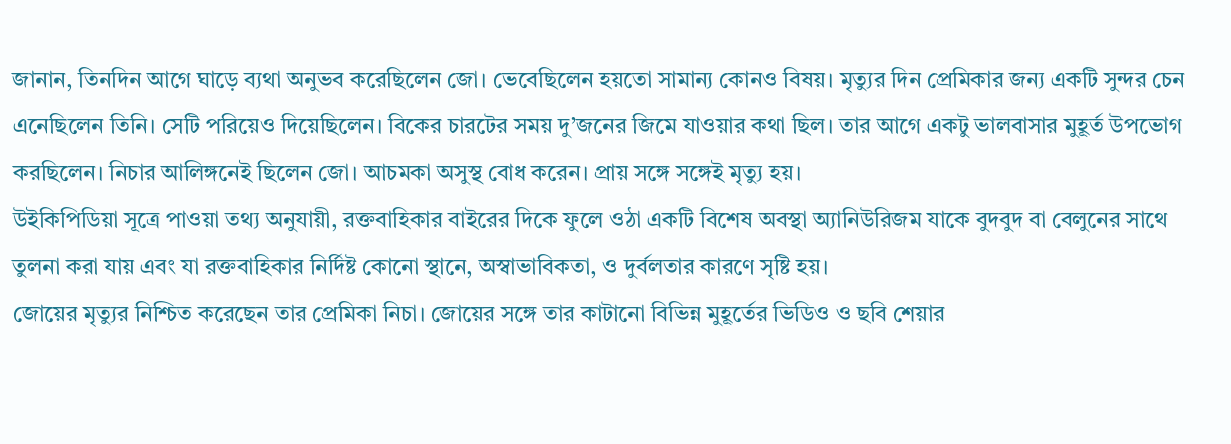জানান, তিনদিন আগে ঘাড়ে ব্যথা অনুভব করেছিলেন জো। ভেবেছিলেন হয়তো সামান্য কোনও বিষয়। মৃত্যুর দিন প্রেমিকার জন্য একটি সুন্দর চেন এনেছিলেন তিনি। সেটি পরিয়েও দিয়েছিলেন। বিকের চারটের সময় দু’জনের জিমে যাওয়ার কথা ছিল। তার আগে একটু ভালবাসার মুহূর্ত উপভোগ করছিলেন। নিচার আলিঙ্গনেই ছিলেন জো। আচমকা অসুস্থ বোধ করেন। প্রায় সঙ্গে সঙ্গেই মৃত্যু হয়।
উইকিপিডিয়া সূত্রে পাওয়া তথ্য অনুযায়ী, রক্তবাহিকার বাইরের দিকে ফুলে ওঠা একটি বিশেষ অবস্থা অ্যানিউরিজম যাকে বুদবুদ বা বেলুনের সাথে তুলনা করা যায় এবং যা রক্তবাহিকার নির্দিষ্ট কোনো স্থানে, অস্বাভাবিকতা, ও দুর্বলতার কারণে সৃষ্টি হয়।
জোয়ের মৃত্যুর নিশ্চিত করেছেন তার প্রেমিকা নিচা। জোয়ের সঙ্গে তার কাটানো বিভিন্ন মুহূর্তের ভিডিও ও ছবি শেয়ার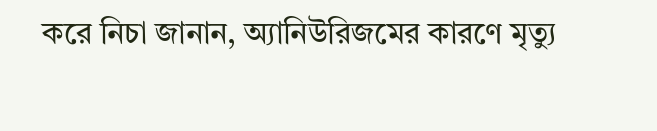করে নিচা জানান, অ্যানিউরিজমের কারণে মৃত্যু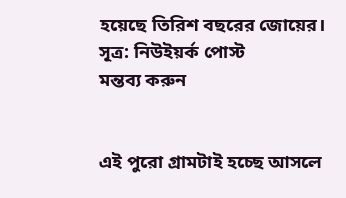হয়েছে তিরিশ বছরের জোয়ের।
সূত্র: নিউইয়র্ক পোস্ট
মন্তব্য করুন


এই পুরো গ্রামটাই হচ্ছে আসলে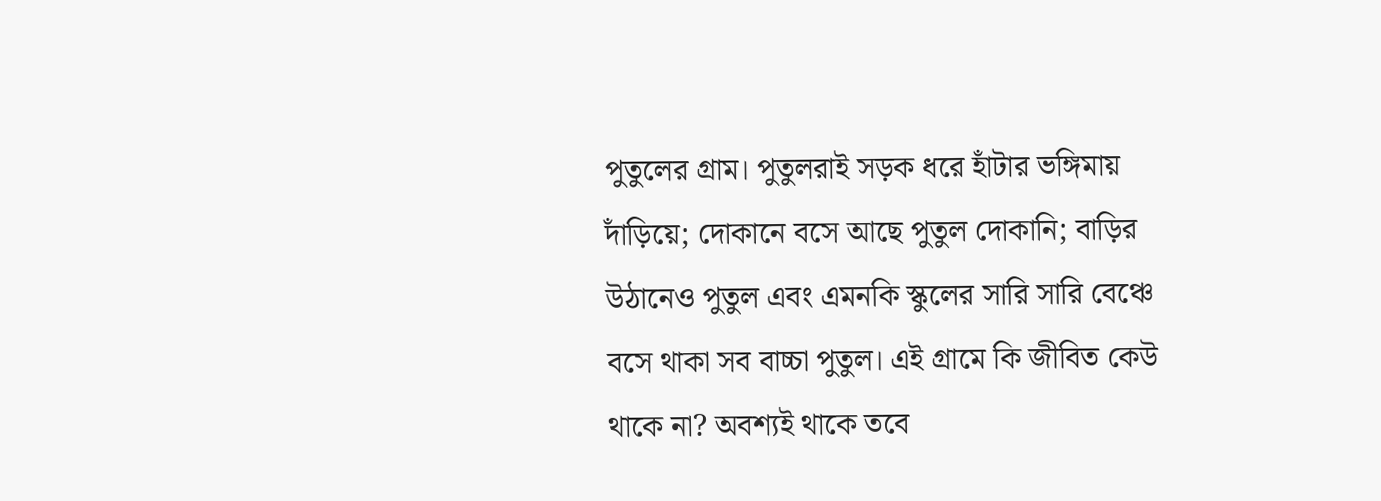পুতুলের গ্রাম। পুতুলরাই সড়ক ধরে হাঁটার ভঙ্গিমায় দাঁড়িয়ে; দোকানে বসে আছে পুতুল দোকানি; বাড়ির উঠানেও পুতুল এবং এমনকি স্কুলের সারি সারি বেঞ্চে বসে থাকা সব বাচ্চা পুতুল। এই গ্রামে কি জীবিত কেউ থাকে না? অবশ্যই থাকে তবে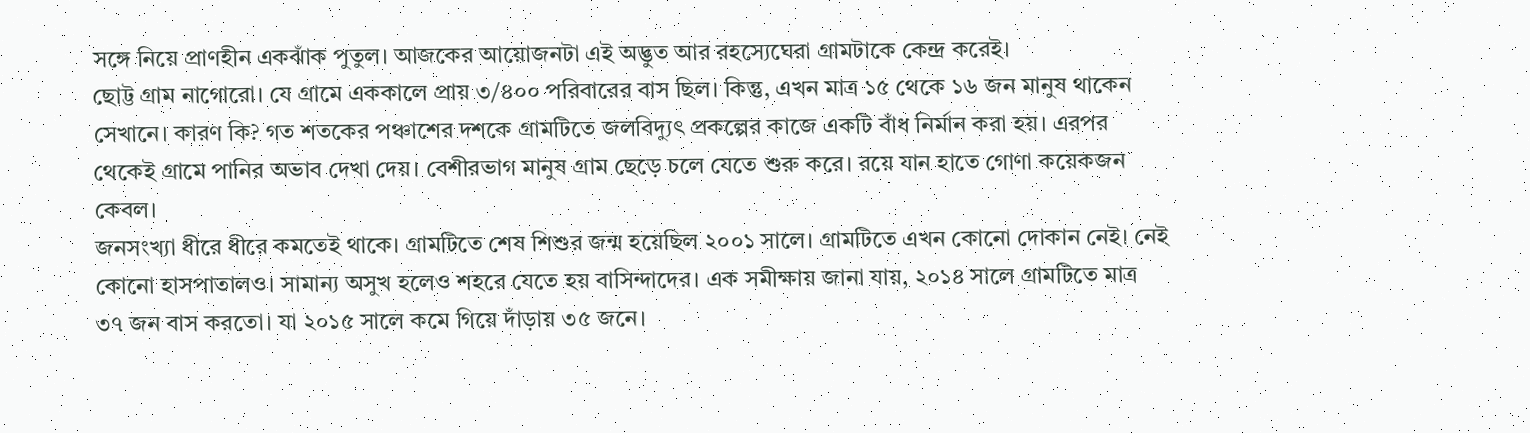সঙ্গে নিয়ে প্রাণহীন একঝাঁক পুতুল। আজকের আয়োজনটা এই অদ্ভুত আর রহস্যেঘেরা গ্রামটাকে কেন্দ্র করেই।
ছোট্ট গ্রাম নাগোরো। যে গ্রামে এককালে প্রায় ৩/৪০০ পরিবারের বাস ছিল। কিন্তু, এখন মাত্র ১৫ থেকে ১৬ জন মানুষ থাকেন সেখানে। কারণ কি? গত শতকের পঞ্চাশের দশকে গ্রামটিতে জলবিদ্যুৎ প্রকল্পের কাজে একটি বাঁধ নির্মান করা হয়। এরপর থেকেই গ্রামে পানির অভাব দেখা দেয়। বেশীরভাগ মানুষ গ্রাম ছেড়ে চলে যেতে শুরু করে। রয়ে যান হাতে গোণা কয়েকজন কেবল।
জনসংখ্যা ধীরে ধীরে কমতেই থাকে। গ্রামটিতে শেষ শিশুর জন্ম হয়েছিল ২০০১ সালে। গ্রামটিতে এখন কোনো দোকান নেই। নেই কোনো হাসপাতালও। সামান্য অসুখ হলেও শহরে যেতে হয় বাসিন্দাদের। এক সমীক্ষায় জানা যায়, ২০১৪ সালে গ্রামটিতে মাত্র ৩৭ জন বাস করতো। যা ২০১৫ সালে কমে গিয়ে দাঁড়ায় ৩৫ জনে।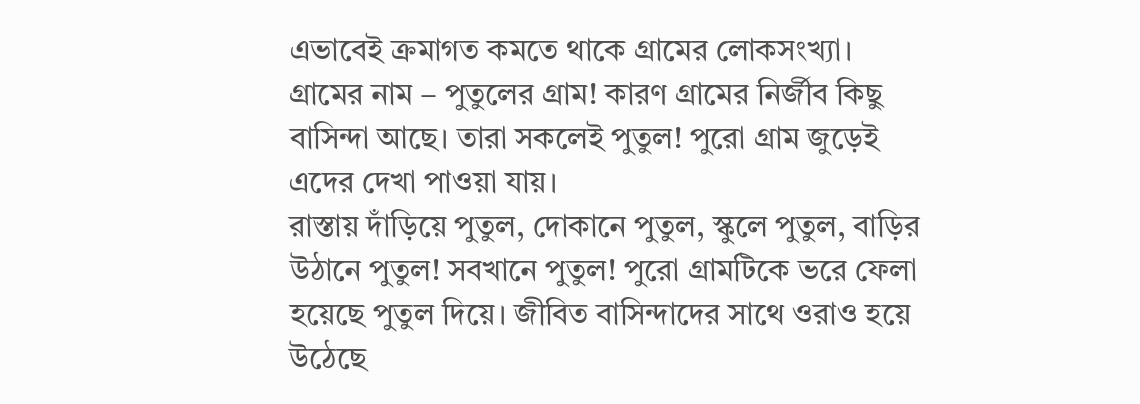এভাবেই ক্রমাগত কমতে থাকে গ্রামের লোকসংখ্যা।
গ্রামের নাম – পুতুলের গ্রাম! কারণ গ্রামের নির্জীব কিছু বাসিন্দা আছে। তারা সকলেই পুতুল! পুরো গ্রাম জুড়েই এদের দেখা পাওয়া যায়।
রাস্তায় দাঁড়িয়ে পুতুল, দোকানে পুতুল, স্কুলে পুতুল, বাড়ির উঠানে পুতুল! সবখানে পুতুল! পুরো গ্রামটিকে ভরে ফেলা হয়েছে পুতুল দিয়ে। জীবিত বাসিন্দাদের সাথে ওরাও হয়ে উঠেছে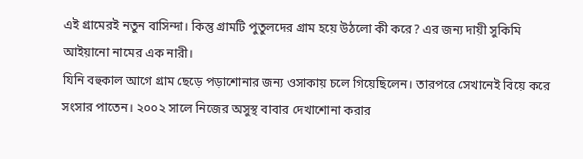এই গ্রামেরই নতুন বাসিন্দা। কিন্তু গ্রামটি পুতুলদের গ্রাম হয়ে উঠলো কী করে? এর জন্য দায়ী সুকিমি আইয়ানো নামের এক নারী।
যিনি বহুকাল আগে গ্রাম ছেড়ে পড়াশোনার জন্য ওসাকায় চলে গিয়েছিলেন। তারপরে সেখানেই বিয়ে করে সংসার পাতেন। ২০০২ সালে নিজের অসুস্থ বাবার দেখাশোনা করার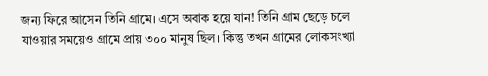জন্য ফিরে আসেন তিনি গ্রামে। এসে অবাক হয়ে যান! তিনি গ্রাম ছেড়ে চলে যাওয়ার সময়েও গ্রামে প্রায় ৩০০ মানুষ ছিল। কিন্তু তখন গ্রামের লোকসংখ্যা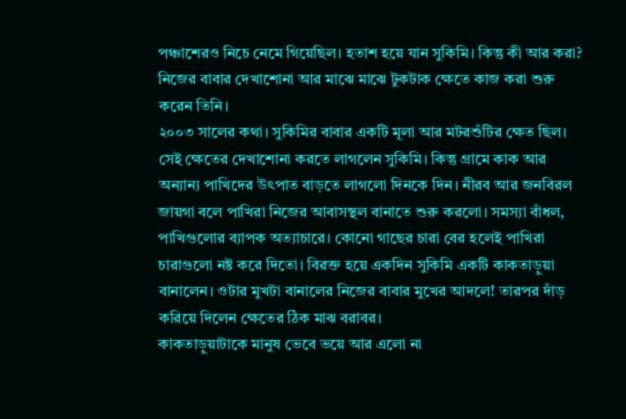পঞ্চাশেরও নিচে নেমে গিয়েছিল। হতাশ হয়ে যান সুকিমি। কিন্তু কী আর করা? নিজের বাবার দেখাশোনা আর মাঝে মাঝে টুকটাক ক্ষেতে কাজ করা শুরু করেন তিনি।
২০০৩ সালের কথা। সুকিমির বাবার একটি মূলা আর মটরশুঁটির ক্ষেত ছিল। সেই ক্ষেতের দেখাশোনা করতে লাগলেন সুকিমি। কিন্তু গ্রামে কাক আর অন্যান্য পাখিদের উৎপাত বাড়তে লাগলো দিনকে দিন। নীরব আর জনবিরল জায়গা বলে পাখিরা নিজের আবাসস্থল বানাতে শুরু করলো। সমস্যা বাঁধল, পাখিগুলোর ব্যাপক অত্যাচারে। কোনো গাছের চারা বের হলেই পাখিরা চারাগুলো নষ্ট করে দিতো। বিরক্ত হয়ে একদিন সুকিমি একটি কাকতাড়ুয়া বানালেন। ওটার মুখটা বানালের নিজের বাবার মুখের আদলে! তারপর দাঁড় করিয়ে দিলেন ক্ষেতের ঠিক মাঝ বরাবর।
কাকতাড়ুয়াটাকে মানুষ ভেবে ভয়ে আর এলো না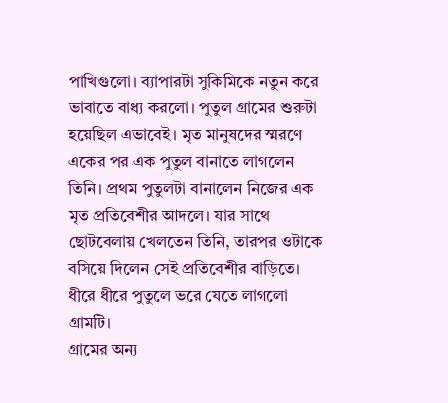পাখিগুলো। ব্যাপারটা সুকিমিকে নতুন করে ভাবাতে বাধ্য করলো। পুতুল গ্রামের শুরুটা হয়েছিল এভাবেই। মৃত মানুষদের স্মরণে একের পর এক পুতুল বানাতে লাগলেন তিনি। প্রথম পুতুলটা বানালেন নিজের এক মৃত প্রতিবেশীর আদলে। যার সাথে ছোটবেলায় খেলতেন তিনি, তারপর ওটাকে বসিয়ে দিলেন সেই প্রতিবেশীর বাড়িতে। ধীরে ধীরে পুতুলে ভরে যেতে লাগলো গ্রামটি।
গ্রামের অন্য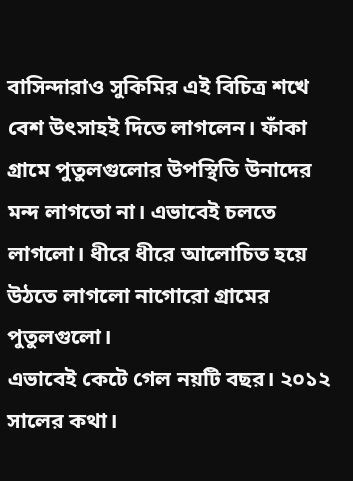বাসিন্দারাও সুকিমির এই বিচিত্র শখে বেশ উৎসাহই দিতে লাগলেন। ফাঁকা গ্রামে পুতুলগুলোর উপস্থিতি উনাদের মন্দ লাগতো না। এভাবেই চলতে লাগলো। ধীরে ধীরে আলোচিত হয়ে উঠতে লাগলো নাগোরো গ্রামের পুতুলগুলো।
এভাবেই কেটে গেল নয়টি বছর। ২০১২ সালের কথা।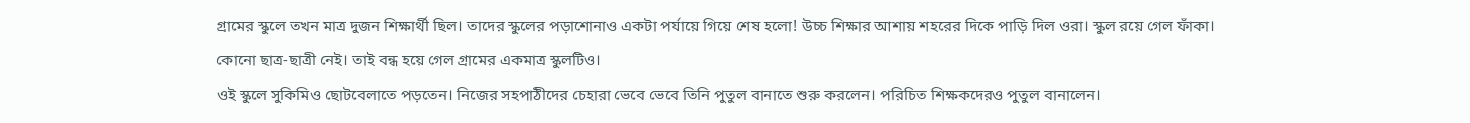গ্রামের স্কুলে তখন মাত্র দুজন শিক্ষার্থী ছিল। তাদের স্কুলের পড়াশোনাও একটা পর্যায়ে গিয়ে শেষ হলো! উচ্চ শিক্ষার আশায় শহরের দিকে পাড়ি দিল ওরা। স্কুল রয়ে গেল ফাঁকা। কোনো ছাত্র-ছাত্রী নেই। তাই বন্ধ হয়ে গেল গ্রামের একমাত্র স্কুলটিও।
ওই স্কুলে সুকিমিও ছোটবেলাতে পড়তেন। নিজের সহপাঠীদের চেহারা ভেবে ভেবে তিনি পুতুল বানাতে শুরু করলেন। পরিচিত শিক্ষকদেরও পুতুল বানালেন।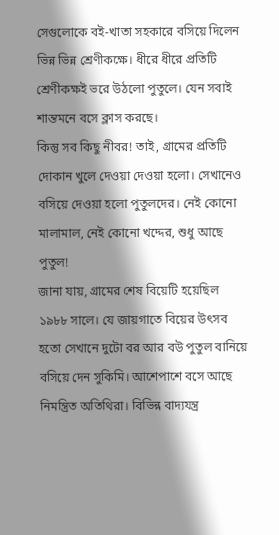সেগুলোকে বই-খাতা সহকারে বসিয়ে দিলেন ভিন্ন ভিন্ন শ্রেণীকক্ষে। ধীরে ধীরে প্রতিটি শ্রেণীকক্ষই ভরে উঠলো পুতুলে। যেন সবাই শান্তমনে বসে ক্লাস করছে।
কিন্তু সব কিছু নীবর! তাই, গ্রামের প্রতিটি দোকান খুলে দেওয়া দেওয়া হলো। সেখানেও বসিয়ে দেওয়া হলো পুতুলদের। নেই কোনো মালামাল, নেই কোনো খদ্দের, শুধু আছে পুতুল!
জানা যায়, গ্রামের শেষ বিয়েটি হয়েছিল ১৯৮৮ সালে। যে জায়গাতে বিয়ের উৎসব হতো সেখানে দুটো বর আর বউ পুতুল বানিয়ে বসিয়ে দেন সুকিমি। আশেপাশে বসে আছে নিমন্ত্রিত অতিথিরা। বিভিন্ন বাদ্যযন্ত্র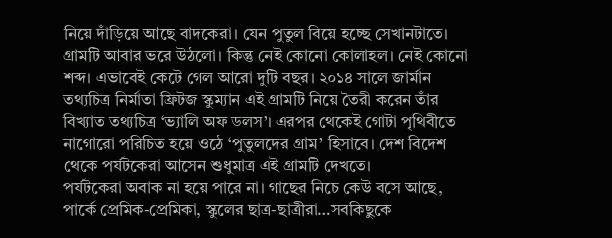নিয়ে দাঁড়িয়ে আছে বাদকেরা। যেন পুতুল বিয়ে হচ্ছে সেখানটাতে।
গ্রামটি আবার ভরে উঠলো। কিন্তু নেই কোনো কোলাহল। নেই কোনো শব্দ। এভাবেই কেটে গেল আরো দুটি বছর। ২০১৪ সালে জার্মান তথ্যচিত্র নির্মাতা ফ্রিটজ স্কুম্যান এই গ্রামটি নিয়ে তৈরী করেন তাঁর বিখ্যাত তথ্যচিত্র ‘ভ্যালি অফ ডলস’। এরপর থেকেই গোটা পৃথিবীতে নাগোরো পরিচিত হয়ে ওঠে ‘পুতুলদের গ্রাম’ হিসাবে। দেশ বিদেশ থেকে পর্যটকেরা আসেন শুধুমাত্র এই গ্রামটি দেখতে।
পর্যটকেরা অবাক না হয়ে পারে না। গাছের নিচে কেউ বসে আছে, পার্কে প্রেমিক-প্রেমিকা, স্কুলের ছাত্র-ছাত্রীরা…সবকিছুকে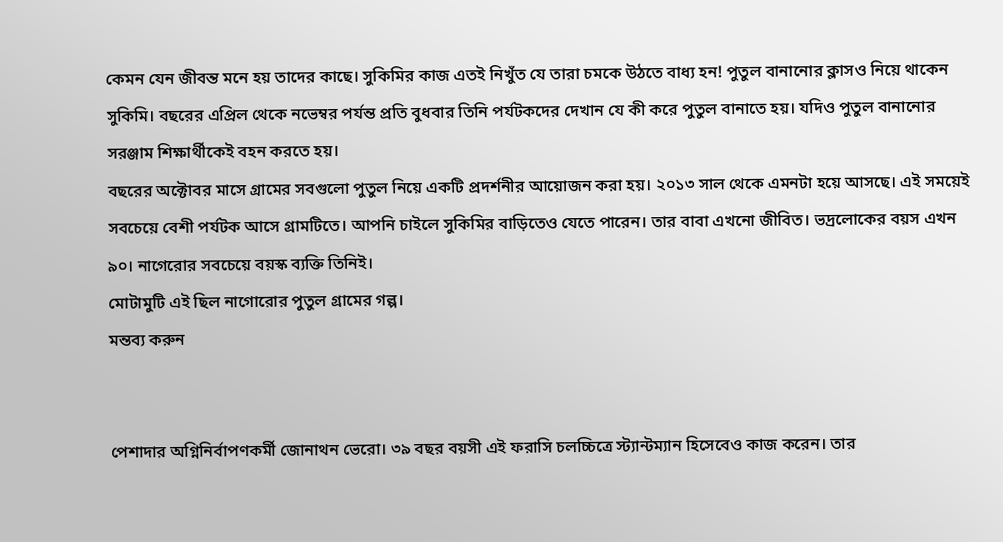কেমন যেন জীবন্ত মনে হয় তাদের কাছে। সুকিমির কাজ এতই নিখুঁত যে তারা চমকে উঠতে বাধ্য হন! পুতুল বানানোর ক্লাসও নিয়ে থাকেন সুকিমি। বছরের এপ্রিল থেকে নভেম্বর পর্যন্ত প্রতি বুধবার তিনি পর্যটকদের দেখান যে কী করে পুতুল বানাতে হয়। যদিও পুতুল বানানোর সরঞ্জাম শিক্ষার্থীকেই বহন করতে হয়।
বছরের অক্টোবর মাসে গ্রামের সবগুলো পুতুল নিয়ে একটি প্রদর্শনীর আয়োজন করা হয়। ২০১৩ সাল থেকে এমনটা হয়ে আসছে। এই সময়েই সবচেয়ে বেশী পর্যটক আসে গ্রামটিতে। আপনি চাইলে সুকিমির বাড়িতেও যেতে পারেন। তার বাবা এখনো জীবিত। ভদ্রলোকের বয়স এখন ৯০। নাগেরোর সবচেয়ে বয়স্ক ব্যক্তি তিনিই।
মোটামুটি এই ছিল নাগোরোর পুতুল গ্রামের গল্প।
মন্তব্য করুন


পেশাদার অগ্নিনির্বাপণকর্মী জোনাথন ভেরো। ৩৯ বছর বয়সী এই ফরাসি চলচ্চিত্রে স্ট্যান্টম্যান হিসেবেও কাজ করেন। তার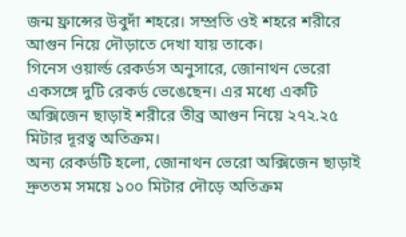জন্ম ফ্রান্সের উবুদাঁ শহরে। সম্প্রতি ওই শহরে শরীরে আগুন নিয়ে দৌড়াতে দেখা যায় তাকে।
গিনেস ওয়ার্ল্ড রেকর্ডস অনুসারে, জোনাথন ভেরো একসঙ্গে দুটি রেকর্ড ভেঙেছেন। এর মধ্যে একটি অক্সিজেন ছাড়াই শরীরে তীব্র আগুন নিয়ে ২৭২.২৫ মিটার দূরত্ব অতিক্রম।
অন্য রেকর্ডটি হলো, জোনাথন ভেরো অক্সিজেন ছাড়াই দ্রুততম সময়ে ১০০ মিটার দৌড়ে অতিক্রম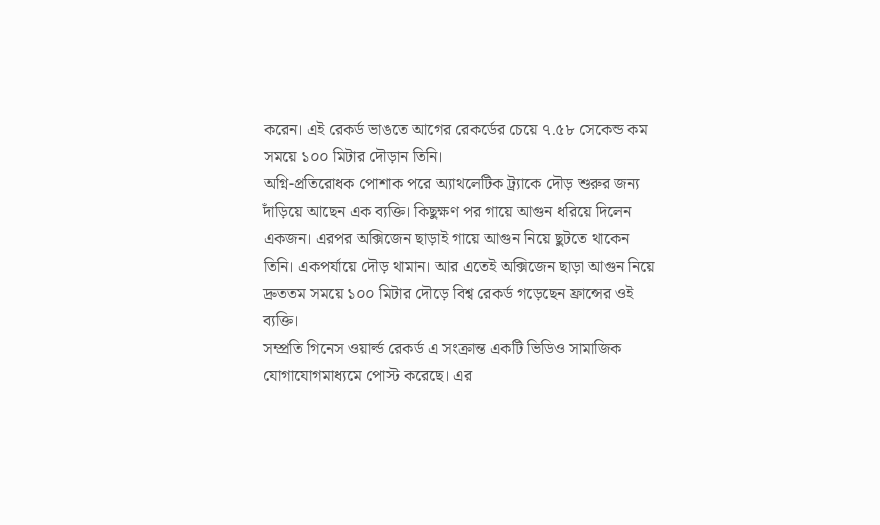করেন। এই রেকর্ড ভাঙতে আগের রেকর্ডের চেয়ে ৭.৫৮ সেকেন্ড কম সময়ে ১০০ মিটার দৌড়ান তিনি।
অগ্নি-প্রতিরোধক পোশাক পরে অ্যাথলেটিক ট্র্যাকে দৌড় শুরুর জন্য দাঁড়িয়ে আছেন এক ব্যক্তি। কিছুক্ষণ পর গায়ে আগুন ধরিয়ে দিলেন একজন। এরপর অক্সিজেন ছাড়াই গায়ে আগুন নিয়ে ছুটতে থাকেন তিনি। একপর্যায়ে দৌড় থামান। আর এতেই অক্সিজেন ছাড়া আগুন নিয়ে দ্রুততম সময়ে ১০০ মিটার দৌড়ে বিশ্ব রেকর্ড গড়েছেন ফ্রান্সের ওই ব্যক্তি।
সম্প্রতি গিনেস ওয়ার্ল্ড রেকর্ড এ সংক্রান্ত একটি ভিডিও সামাজিক যোগাযোগমাধ্যমে পোস্ট করেছে। এর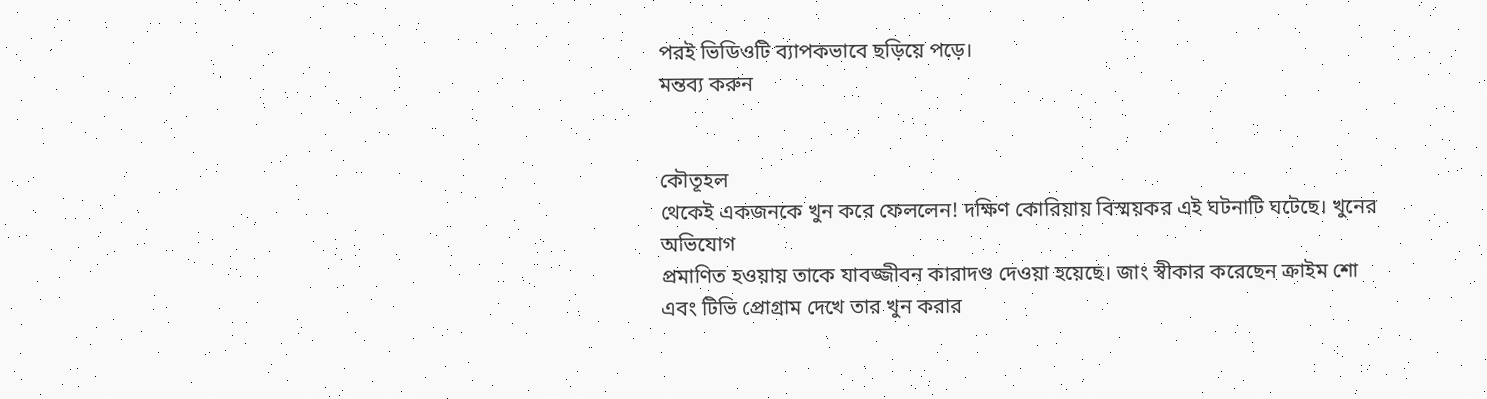পরই ভিডিওটি ব্যাপকভাবে ছড়িয়ে পড়ে।
মন্তব্য করুন


কৌতূহল
থেকেই একজনকে খুন করে ফেললেন! দক্ষিণ কোরিয়ায় বিস্ময়কর এই ঘটনাটি ঘটেছে। খুনের অভিযোগ
প্রমাণিত হওয়ায় তাকে যাবজ্জীবন কারাদণ্ড দেওয়া হয়েছে। জাং স্বীকার করেছেন ক্রাইম শো
এবং টিভি প্রোগ্রাম দেখে তার খুন করার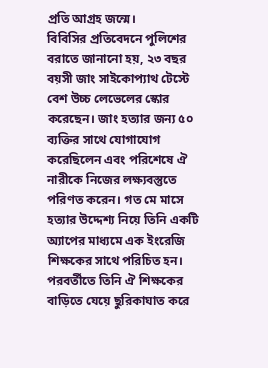প্রতি আগ্রহ জন্মে।
বিবিসির প্রতিবেদনে পুলিশের বরাতে জানানো হয়, ২৩ বছর বয়সী জাং সাইকোপ্যাথ টেস্টে বেশ উচ্চ লেভেলের স্কোর করেছেন। জাং হত্যার জন্য ৫০ ব্যক্তির সাথে যোগাযোগ করেছিলেন এবং পরিশেষে ঐ নারীকে নিজের লক্ষ্যবস্তুতে পরিণত করেন। গত মে মাসে হত্যার উদ্দেশ্য নিয়ে তিনি একটি অ্যাপের মাধ্যমে এক ইংরেজি শিক্ষকের সাথে পরিচিত হন। পরবর্তীতে তিনি ঐ শিক্ষকের বাড়িতে যেয়ে ছুরিকাঘাত করে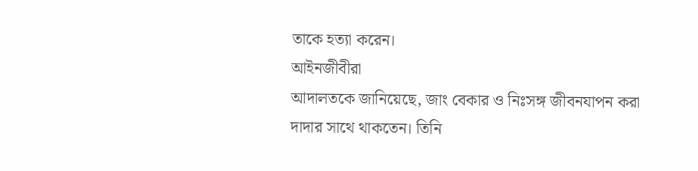তাকে হত্যা করেন।
আইনজীবীরা
আদালতকে জানিয়েছে, জাং বেকার ও নিঃসঙ্গ জীবনযাপন করা দাদার সাথে থাকতেন। তিনি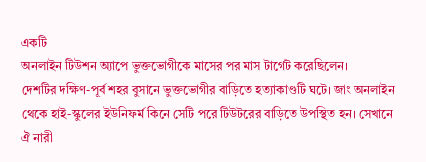একটি
অনলাইন টিউশন অ্যাপে ভুক্তভোগীকে মাসের পর মাস টার্গেট করেছিলেন।
দেশটির দক্ষিণ-পূর্ব শহর বুসানে ভুক্তভোগীর বাড়িতে হত্যাকাণ্ডটি ঘটে। জাং অনলাইন থেকে হাই-স্কুলের ইউনিফর্ম কিনে সেটি পরে টিউটরের বাড়িতে উপস্থিত হন। সেখানে ঐ নারী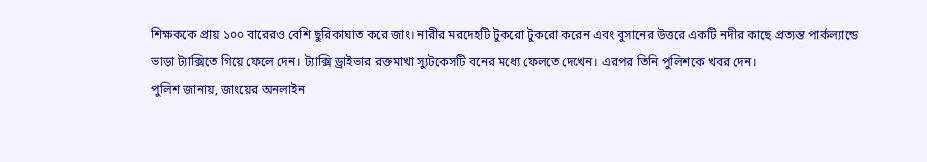শিক্ষককে প্রায় ১০০ বারেরও বেশি ছুরিকাঘাত করে জাং। নারীর মরদেহটি টুকরো টুকরো করেন এবং বুসানের উত্তরে একটি নদীর কাছে প্রত্যন্ত পার্কল্যান্ডে ভাড়া ট্যাক্সিতে গিয়ে ফেলে দেন। ট্যাক্সি ড্রাইভার রক্তমাখা স্যুটকেসটি বনের মধ্যে ফেলতে দেখেন। এরপর তিনি পুলিশকে খবর দেন।
পুলিশ জানায়, জাংয়ের অনলাইন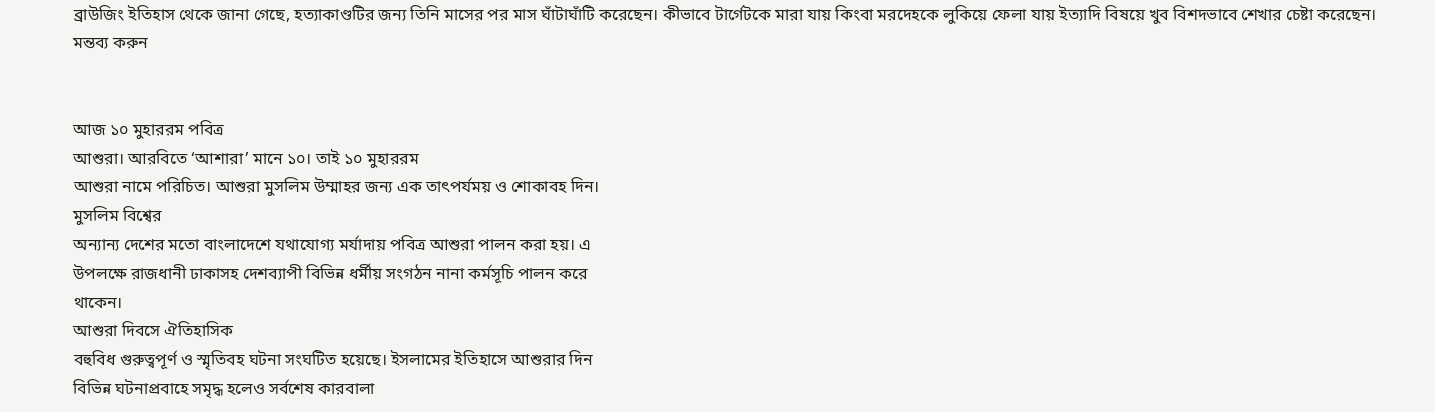ব্রাউজিং ইতিহাস থেকে জানা গেছে, হত্যাকাণ্ডটির জন্য তিনি মাসের পর মাস ঘাঁটাঘাঁটি করেছেন। কীভাবে টার্গেটকে মারা যায় কিংবা মরদেহকে লুকিয়ে ফেলা যায় ইত্যাদি বিষয়ে খুব বিশদভাবে শেখার চেষ্টা করেছেন।
মন্তব্য করুন


আজ ১০ মুহাররম পবিত্র
আশুরা। আরবিতে ‘আশারা’ মানে ১০। তাই ১০ মুহাররম
আশুরা নামে পরিচিত। আশুরা মুসলিম উম্মাহর জন্য এক তাৎপর্যময় ও শোকাবহ দিন।
মুসলিম বিশ্বের
অন্যান্য দেশের মতো বাংলাদেশে যথাযোগ্য মর্যাদায় পবিত্র আশুরা পালন করা হয়। এ
উপলক্ষে রাজধানী ঢাকাসহ দেশব্যাপী বিভিন্ন ধর্মীয় সংগঠন নানা কর্মসূচি পালন করে
থাকেন।
আশুরা দিবসে ঐতিহাসিক
বহুবিধ গুরুত্বপূর্ণ ও স্মৃতিবহ ঘটনা সংঘটিত হয়েছে। ইসলামের ইতিহাসে আশুরার দিন
বিভিন্ন ঘটনাপ্রবাহে সমৃদ্ধ হলেও সর্বশেষ কারবালা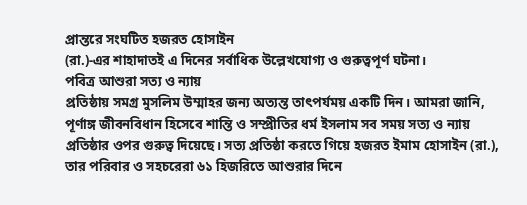প্রান্তরে সংঘটিত হজরত হোসাইন
(রা.)-এর শাহাদাতই এ দিনের সর্বাধিক উল্লেখযোগ্য ও গুরুত্বপূর্ণ ঘটনা।
পবিত্র আশুরা সত্য ও ন্যায়
প্রতিষ্ঠায় সমগ্র মুসলিম উম্মাহর জন্য অত্যন্ত তাৎপর্যময় একটি দিন। আমরা জানি,
পূর্ণাঙ্গ জীবনবিধান হিসেবে শান্তি ও সম্প্রীতির ধর্ম ইসলাম সব সময় সত্য ও ন্যায়
প্রতিষ্ঠার ওপর গুরুত্ব দিয়েছে। সত্য প্রতিষ্ঠা করতে গিয়ে হজরত ইমাম হোসাইন (রা.),
তার পরিবার ও সহচরেরা ৬১ হিজরিতে আশুরার দিনে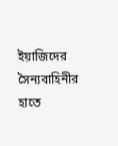ইয়াজিদের সৈন্যবাহিনীর হাতে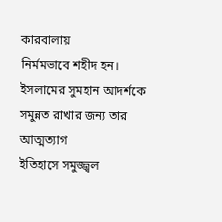কারবালায়
নির্মমভাবে শহীদ হন। ইসলামের সুমহান আদর্শকে সমুন্নত রাখার জন্য তার আত্মত্যাগ
ইতিহাসে সমুজ্জ্বল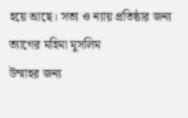হয়ে আছে। সত্য ও ন্যায় প্রতিষ্ঠার জন্য ত্যাগের মহিমা মুসলিম
উম্মাহর জন্য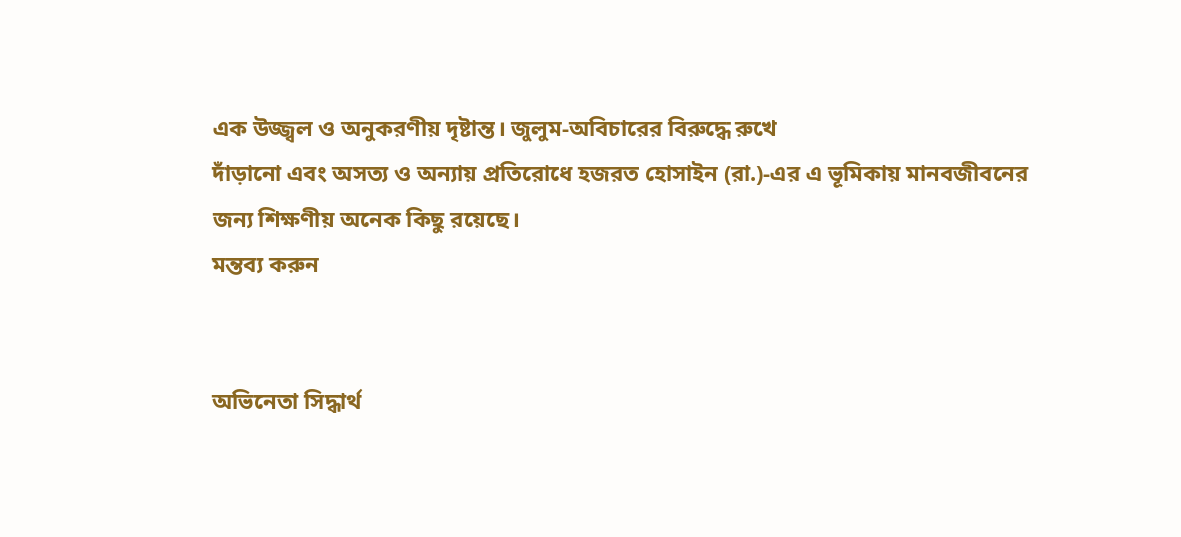এক উজ্জ্বল ও অনুকরণীয় দৃষ্টান্ত। জুলুম-অবিচারের বিরুদ্ধে রুখে
দাঁড়ানো এবং অসত্য ও অন্যায় প্রতিরোধে হজরত হোসাইন (রা.)-এর এ ভূমিকায় মানবজীবনের
জন্য শিক্ষণীয় অনেক কিছু রয়েছে।
মন্তব্য করুন


অভিনেতা সিদ্ধার্থ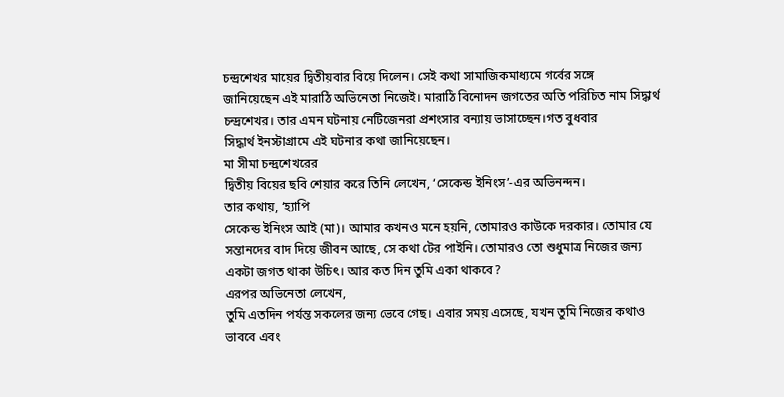চন্দ্রশেখর মায়ের দ্বিতীয়বার বিয়ে দিলেন। সেই কথা সামাজিকমাধ্যমে গর্বের সঙ্গে
জানিয়েছেন এই মারাঠি অভিনেতা নিজেই। মারাঠি বিনোদন জগতের অতি পরিচিত নাম সিদ্ধার্থ
চন্দ্রশেখর। তার এমন ঘটনায় নেটিজেনরা প্রশংসার বন্যায় ভাসাচ্ছেন।গত বুধবার
সিদ্ধার্থ ইনস্টাগ্রামে এই ঘটনার কথা জানিয়েছেন।
মা সীমা চন্দ্রশেখরের
দ্বিতীয় বিয়ের ছবি শেয়ার করে তিনি লেখেন, ‘সেকেন্ড ইনিংস’-এর অভিনন্দন।
তার কথায়, ‘হ্যাপি
সেকেন্ড ইনিংস আই (মা)। আমার কখনও মনে হয়নি, তোমারও কাউকে দরকার। তোমার যে
সন্তানদের বাদ দিয়ে জীবন আছে, সে কথা টের পাইনি। তোমারও তো শুধুমাত্র নিজের জন্য
একটা জগত থাকা উচিৎ। আর কত দিন তুমি একা থাকবে?
এরপর অভিনেতা লেখেন,
তুমি এতদিন পর্যন্ত সকলের জন্য ভেবে গেছ। এবার সময় এসেছে, যখন তুমি নিজের কথাও
ভাববে এবং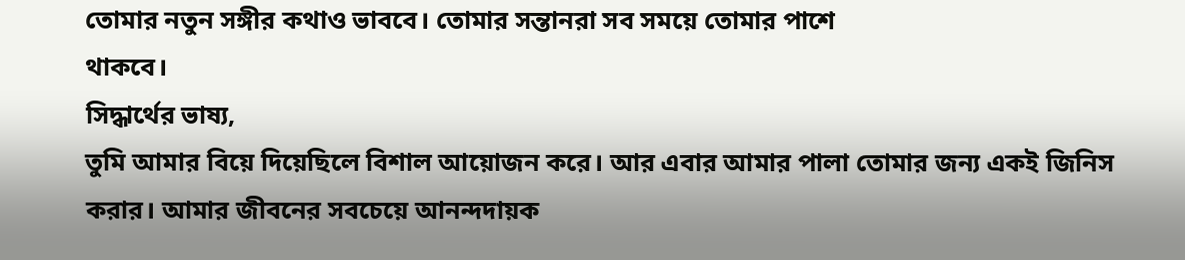তোমার নতুন সঙ্গীর কথাও ভাববে। তোমার সন্তানরা সব সময়ে তোমার পাশে
থাকবে।
সিদ্ধার্থের ভাষ্য,
তুমি আমার বিয়ে দিয়েছিলে বিশাল আয়োজন করে। আর এবার আমার পালা তোমার জন্য একই জিনিস
করার। আমার জীবনের সবচেয়ে আনন্দদায়ক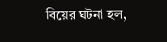বিয়ের ঘটনা হল,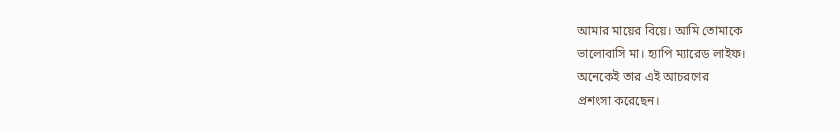আমার মায়ের বিয়ে। আমি তোমাকে
ভালোবাসি মা। হ্যাপি ম্যারেড লাইফ।
অনেকেই তার এই আচরণের
প্রশংসা করেছেন।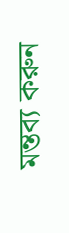মন্তব্য করুন